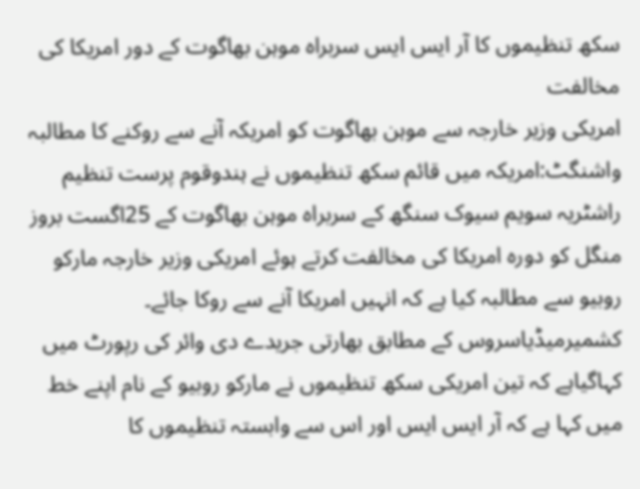سکھ تنظیموں کا آر ایس ایس سربراہ موہن بھاگوت کے دور امریکا کی مخالفت
امریکی وزیر خارجہ سے موہن بھاگوت کو امریکہ آنے سے روکنے کا مطالبہ
واشنگٹ:امریکہ میں قائم سکھ تنظیموں نے ہندوقوم پرست تنظیم راشٹریہ سویم سیوک سنگھ کے سربراہ موہن بھاگوت کے 25اگست بروز منگل کو دورہ امریکا کی مخالفت کرتے ہوئے امریکی وزیر خارجہ مارکو روبیو سے مطالبہ کیا ہے کہ انہیں امریکا آنے سے روکا جائے۔
کشمیرمیڈیاسروس کے مطابق بھارتی جریدے دی وائر کی رپورٹ میں کہاگیاہے کہ تین امریکی سکھ تنظیموں نے مارکو روبیو کے نام اپنے خط میں کہا ہے کہ آر ایس ایس اور اس سے وابستہ تنظیموں کا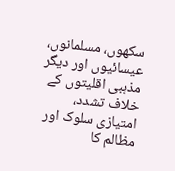سکھوں، مسلمانوں، عیسائیوں اور دیگر مذہبی اقلیتوں کے خلاف تشدد، امتیازی سلوک اور مظالم کا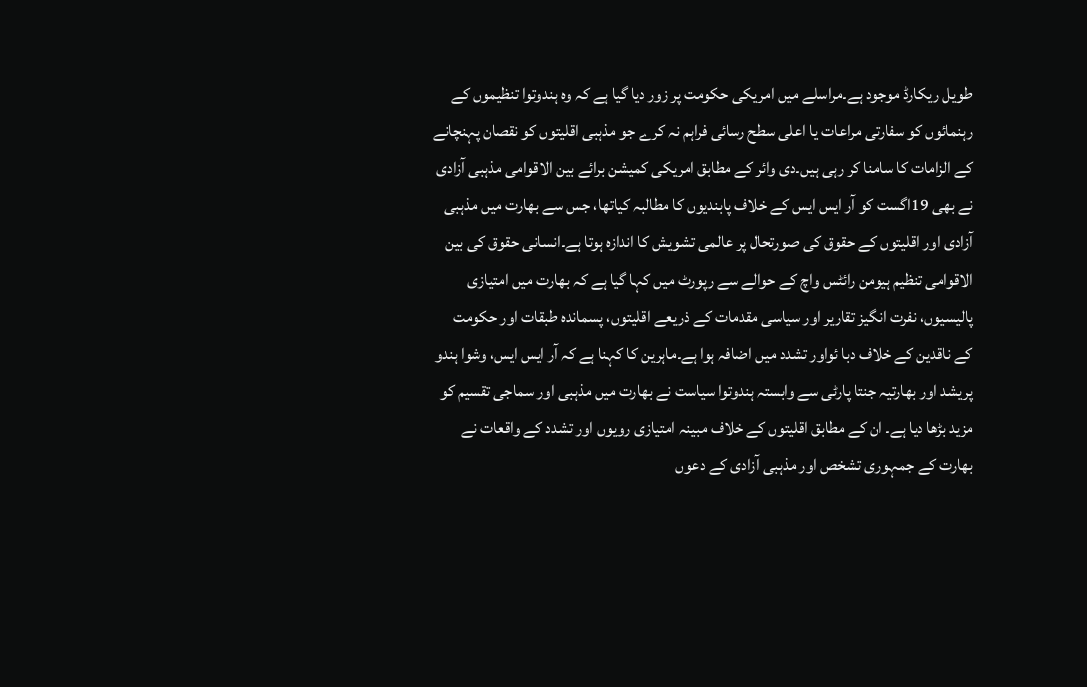طویل ریکارڈ موجود ہے۔مراسلے میں امریکی حکومت پر زور دیا گیا ہے کہ وہ ہندوتوا تنظیموں کے رہنمائوں کو سفارتی مراعات یا اعلی سطح رسائی فراہم نہ کرے جو مذہبی اقلیتوں کو نقصان پہنچانے کے الزامات کا سامنا کر رہی ہیں۔دی وائر کے مطابق امریکی کمیشن برائے بین الاقوامی مذہبی آزادی نے بھی 19اگست کو آر ایس ایس کے خلاف پابندیوں کا مطالبہ کیاتھا، جس سے بھارت میں مذہبی آزادی اور اقلیتوں کے حقوق کی صورتحال پر عالمی تشویش کا اندازہ ہوتا ہے۔انسانی حقوق کی بین الاقوامی تنظیم ہیومن رائٹس واچ کے حوالے سے رپورٹ میں کہا گیا ہے کہ بھارت میں امتیازی پالیسیوں، نفرت انگیز تقاریر اور سیاسی مقدمات کے ذریعے اقلیتوں، پسماندہ طبقات اور حکومت کے ناقدین کے خلاف دبا ئواور تشدد میں اضافہ ہوا ہے۔ماہرین کا کہنا ہے کہ آر ایس ایس، وشوا ہندو پریشد اور بھارتیہ جنتا پارٹی سے وابستہ ہندوتوا سیاست نے بھارت میں مذہبی اور سماجی تقسیم کو مزید بڑھا دیا ہے۔ ان کے مطابق اقلیتوں کے خلاف مبینہ امتیازی رویوں اور تشدد کے واقعات نے بھارت کے جمہوری تشخص اور مذہبی آزادی کے دعوں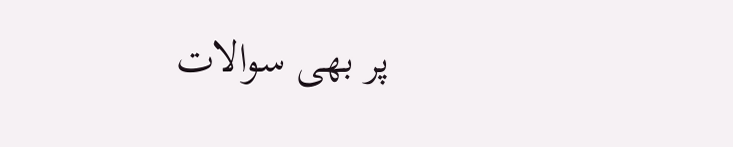پر بھی سوالات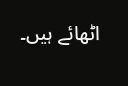اٹھائے ہیں۔